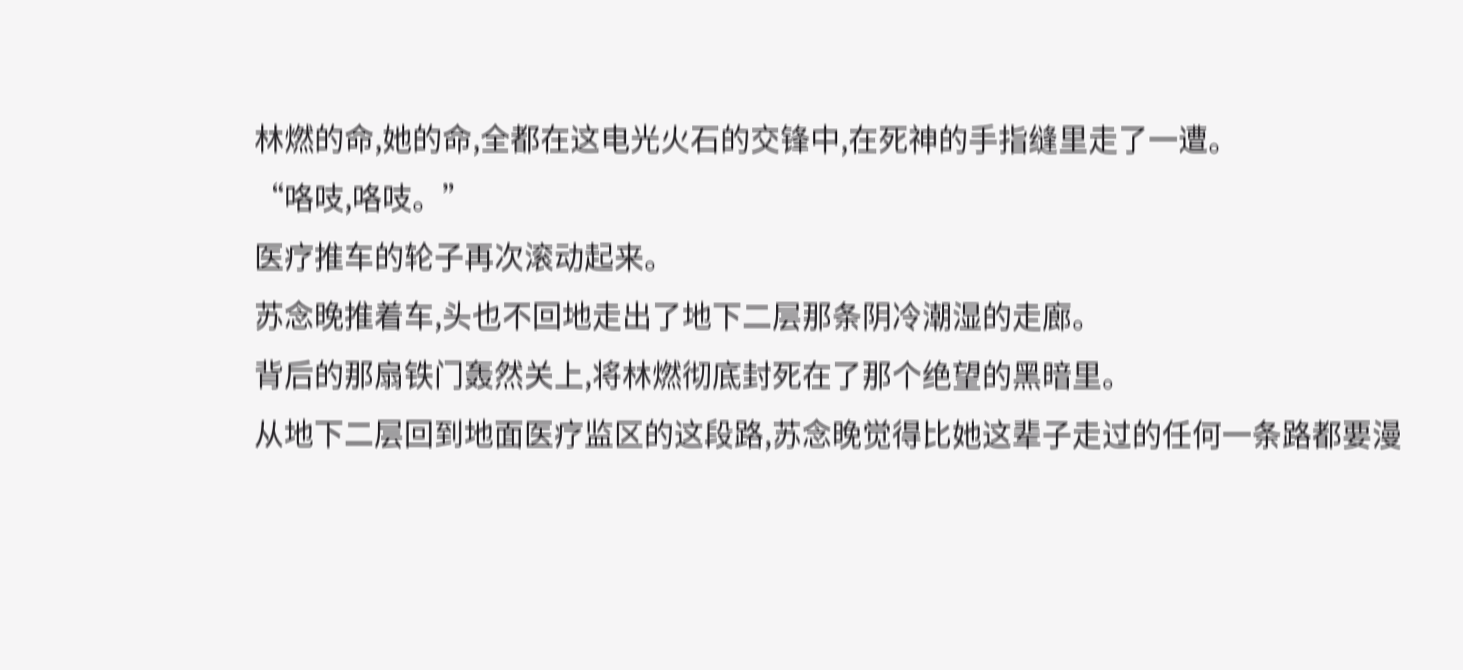林燃的命,她的命,全都在这电光火石的交锋中,在死神的手指缝里走了一遭。
“咯吱,咯吱。”
医疗推车的轮子再次滚动起来。
苏念晚推着车,头也不回地走出了地下二层那条阴冷潮湿的走廊。
背后的那扇铁门轰然关上,将林燃彻底封死在了那个绝望的黑暗里。
从地下二层回到地面医疗监区的这段路,苏念晚觉得比她这辈子走过的任何一条路都要漫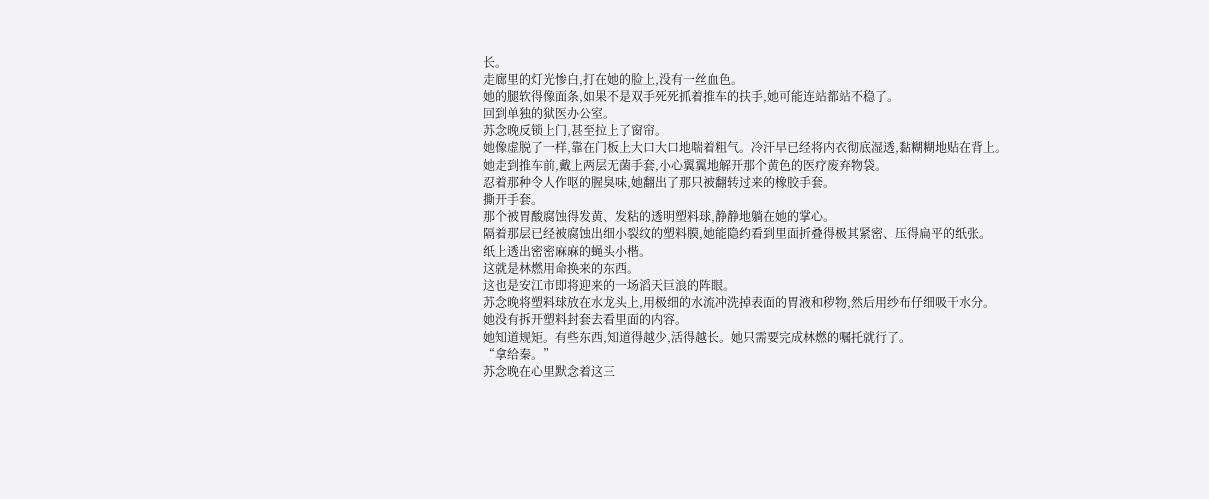长。
走廊里的灯光惨白,打在她的脸上,没有一丝血色。
她的腿软得像面条,如果不是双手死死抓着推车的扶手,她可能连站都站不稳了。
回到单独的狱医办公室。
苏念晚反锁上门,甚至拉上了窗帘。
她像虚脱了一样,靠在门板上大口大口地喘着粗气。冷汗早已经将内衣彻底湿透,黏糊糊地贴在背上。
她走到推车前,戴上两层无菌手套,小心翼翼地解开那个黄色的医疗废弃物袋。
忍着那种令人作呕的腥臭味,她翻出了那只被翻转过来的橡胶手套。
撕开手套。
那个被胃酸腐蚀得发黄、发粘的透明塑料球,静静地躺在她的掌心。
隔着那层已经被腐蚀出细小裂纹的塑料膜,她能隐约看到里面折叠得极其紧密、压得扁平的纸张。
纸上透出密密麻麻的蝇头小楷。
这就是林燃用命换来的东西。
这也是安江市即将迎来的一场滔天巨浪的阵眼。
苏念晚将塑料球放在水龙头上,用极细的水流冲洗掉表面的胃液和秽物,然后用纱布仔细吸干水分。
她没有拆开塑料封套去看里面的内容。
她知道规矩。有些东西,知道得越少,活得越长。她只需要完成林燃的嘱托就行了。
“拿给秦。”
苏念晚在心里默念着这三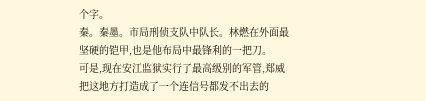个字。
秦。秦墨。市局刑侦支队中队长。林燃在外面最坚硬的铠甲,也是他布局中最锋利的一把刀。
可是,现在安江监狱实行了最高级别的军管,郑威把这地方打造成了一个连信号都发不出去的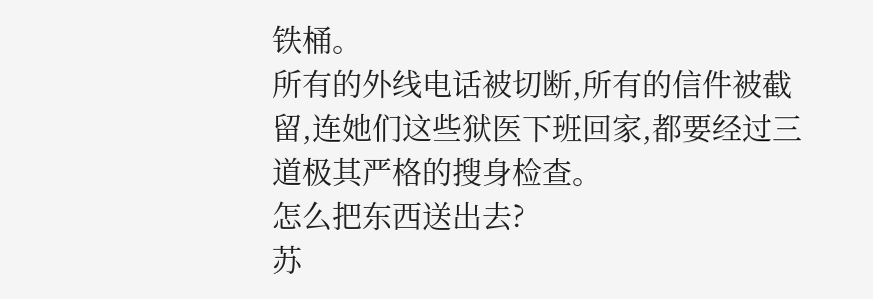铁桶。
所有的外线电话被切断,所有的信件被截留,连她们这些狱医下班回家,都要经过三道极其严格的搜身检查。
怎么把东西送出去?
苏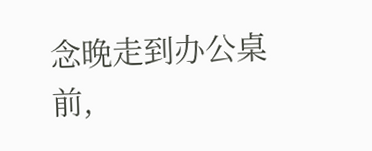念晚走到办公桌前,